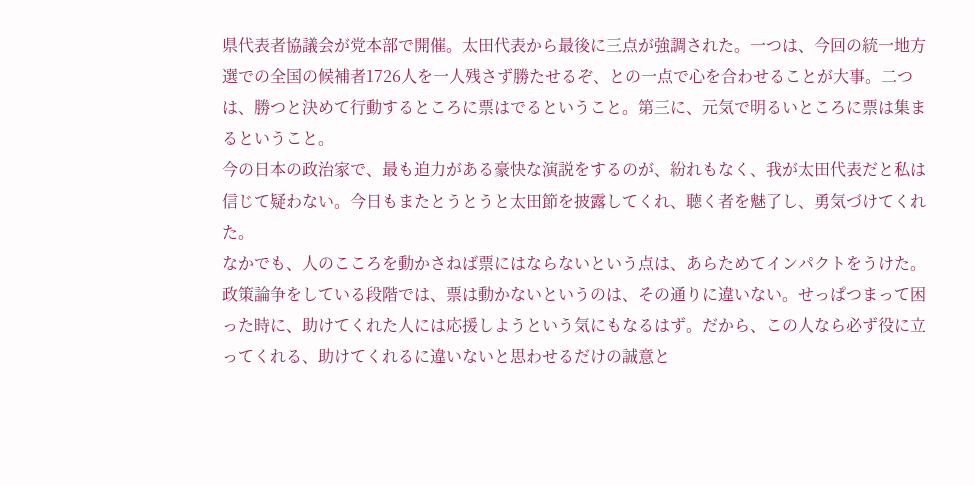県代表者協議会が党本部で開催。太田代表から最後に三点が強調された。一つは、今回の統一地方選での全国の候補者1726人を一人残さず勝たせるぞ、との一点で心を合わせることが大事。二つは、勝つと決めて行動するところに票はでるということ。第三に、元気で明るいところに票は集まるということ。
今の日本の政治家で、最も迫力がある豪快な演説をするのが、紛れもなく、我が太田代表だと私は信じて疑わない。今日もまたとうとうと太田節を披露してくれ、聴く者を魅了し、勇気づけてくれた。
なかでも、人のこころを動かさねば票にはならないという点は、あらためてインパクトをうけた。政策論争をしている段階では、票は動かないというのは、その通りに違いない。せっぱつまって困った時に、助けてくれた人には応援しようという気にもなるはず。だから、この人なら必ず役に立ってくれる、助けてくれるに違いないと思わせるだけの誠意と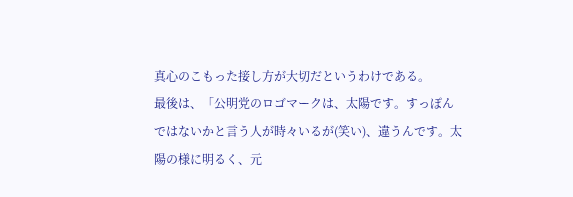真心のこもった接し方が大切だというわけである。
最後は、「公明党のロゴマークは、太陽です。すっぽんではないかと言う人が時々いるが(笑い)、違うんです。太陽の様に明るく、元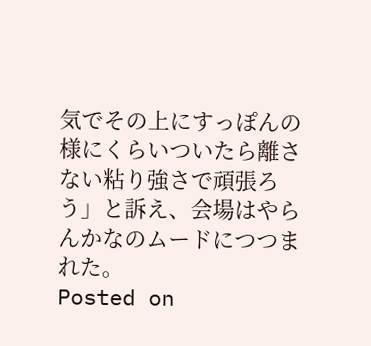気でその上にすっぽんの様にくらいついたら離さない粘り強さで頑張ろう」と訴え、会場はやらんかなのムードにつつまれた。
Posted on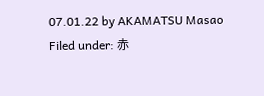07.01.22 by AKAMATSU Masao
Filed under: 赤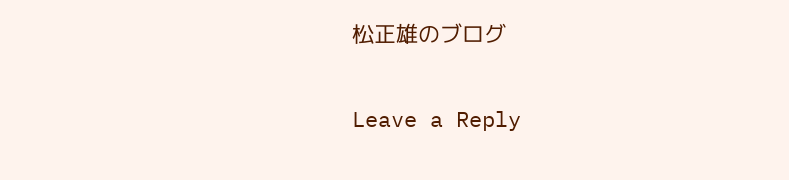松正雄のブログ

Leave a Reply